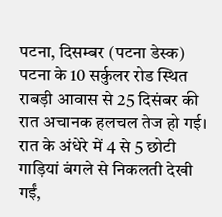पटना, दिसम्बर (पटना डेस्क) पटना के 10 सर्कुलर रोड स्थित राबड़ी आवास से 25 दिसंबर की रात अचानक हलचल तेज हो गई। रात के अंधेरे में 4 से 5 छोटी गाड़ियां बंगले से निकलती देखी गईं,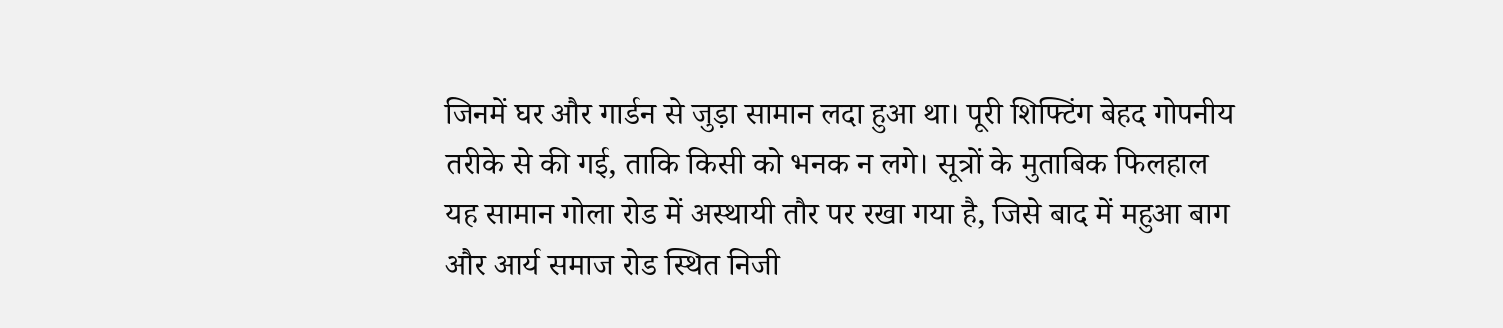जिनमें घर और गार्डन से जुड़ा सामान लदा हुआ था। पूरी शिफ्टिंग बेहद गोपनीय तरीके से की गई, ताकि किसी को भनक न लगे। सूत्रों के मुताबिक फिलहाल यह सामान गोला रोड में अस्थायी तौर पर रखा गया है, जिसे बाद में महुआ बाग और आर्य समाज रोड स्थित निजी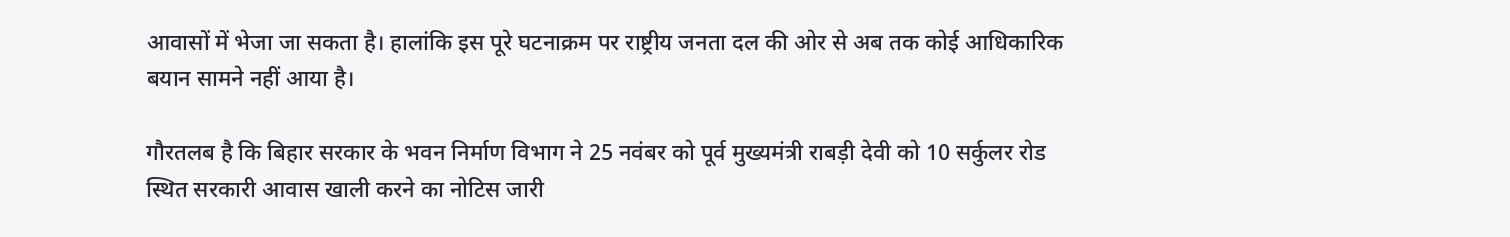आवासों में भेजा जा सकता है। हालांकि इस पूरे घटनाक्रम पर राष्ट्रीय जनता दल की ओर से अब तक कोई आधिकारिक बयान सामने नहीं आया है।

गौरतलब है कि बिहार सरकार के भवन निर्माण विभाग ने 25 नवंबर को पूर्व मुख्यमंत्री राबड़ी देवी को 10 सर्कुलर रोड स्थित सरकारी आवास खाली करने का नोटिस जारी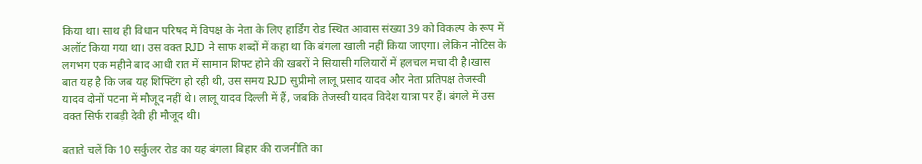किया था। साथ ही विधान परिषद में विपक्ष के नेता के लिए हार्डिंग रोड स्थित आवास संख्या 39 को विकल्प के रूप में अलॉट किया गया था। उस वक्त RJD ने साफ शब्दों में कहा था कि बंगला खाली नहीं किया जाएगा। लेकिन नोटिस के लगभग एक महीने बाद आधी रात में सामान शिफ्ट होने की खबरों ने सियासी गलियारों में हलचल मचा दी है।खास बात यह है कि जब यह शिफ्टिंग हो रही थी, उस समय RJD सुप्रीमो लालू प्रसाद यादव और नेता प्रतिपक्ष तेजस्वी यादव दोनों पटना में मौजूद नहीं थे। लालू यादव दिल्ली में हैं, जबकि तेजस्वी यादव विदेश यात्रा पर हैं। बंगले में उस वक्त सिर्फ राबड़ी देवी ही मौजूद थी।

बताते चलें कि 10 सर्कुलर रोड का यह बंगला बिहार की राजनीति का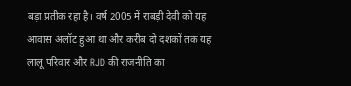बड़ा प्रतीक रहा है। वर्ष 2005 में राबड़ी देवी को यह आवास अलॉट हुआ था और करीब दो दशकों तक यह लालू परिवार और RJD की राजनीति का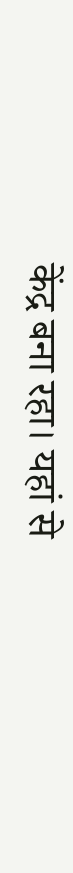केंद्र बना रहा। यहां से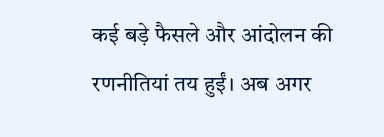कई बड़े फैसले और आंदोलन की रणनीतियां तय हुईं। अब अगर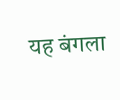यह बंगला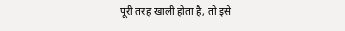पूरी तरह खाली होता है, तो इसे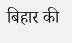बिहार की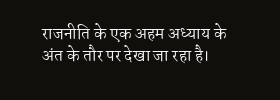राजनीति के एक अहम अध्याय के अंत के तौर पर देखा जा रहा है।